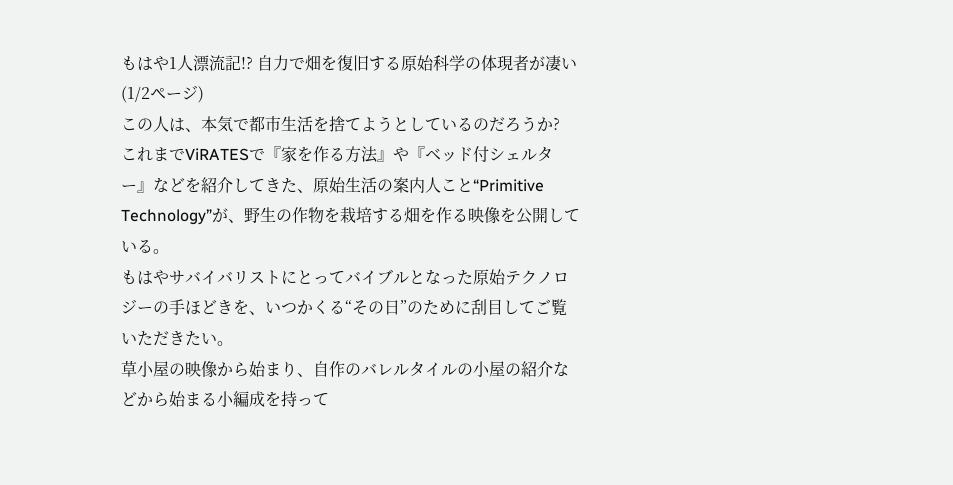もはや1人漂流記!? 自力で畑を復旧する原始科学の体現者が凄い (1/2ページ)
この人は、本気で都市生活を捨てようとしているのだろうか?
これまでViRATESで『家を作る方法』や『ベッド付シェルター』などを紹介してきた、原始生活の案内人こと“Primitive Technology”が、野生の作物を栽培する畑を作る映像を公開している。
もはやサバイバリストにとってバイブルとなった原始テクノロジーの手ほどきを、いつかくる“その日”のために刮目してご覧いただきたい。
草小屋の映像から始まり、自作のバレルタイルの小屋の紹介などから始まる小編成を持って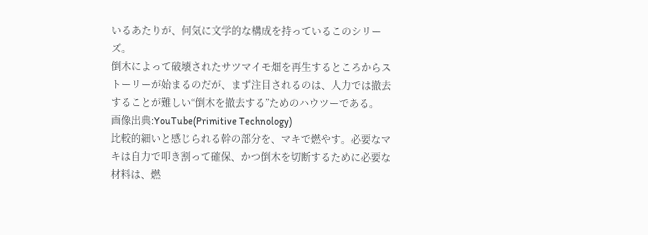いるあたりが、何気に文学的な構成を持っているこのシリーズ。
倒木によって破壊されたサツマイモ畑を再生するところからストーリーが始まるのだが、まず注目されるのは、人力では撤去することが難しい“倒木を撤去する”ためのハウツーである。
画像出典:YouTube(Primitive Technology)
比較的細いと感じられる幹の部分を、マキで燃やす。必要なマキは自力で叩き割って確保、かつ倒木を切断するために必要な材料は、燃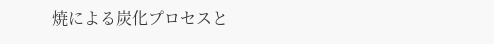焼による炭化プロセスと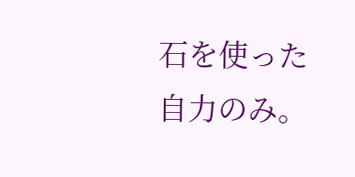石を使った自力のみ。